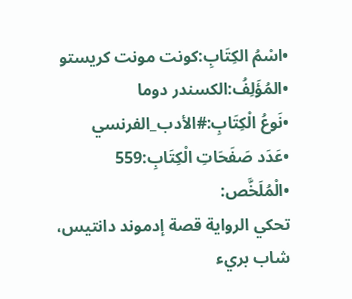•اسْمُ الكِتَابِ:كونت مونت كريستو
•المُؤَلِفُ:الكسندر دوما
•نَوعُ الْكِتَابِ:#الأدب_الفرنسي
•عَدَد صَفَحَاتِ الْكِتَابِ:559
•الْمُلَخَّص:
تحكي الرواية قصة إدموند دانتيس، شاب بريء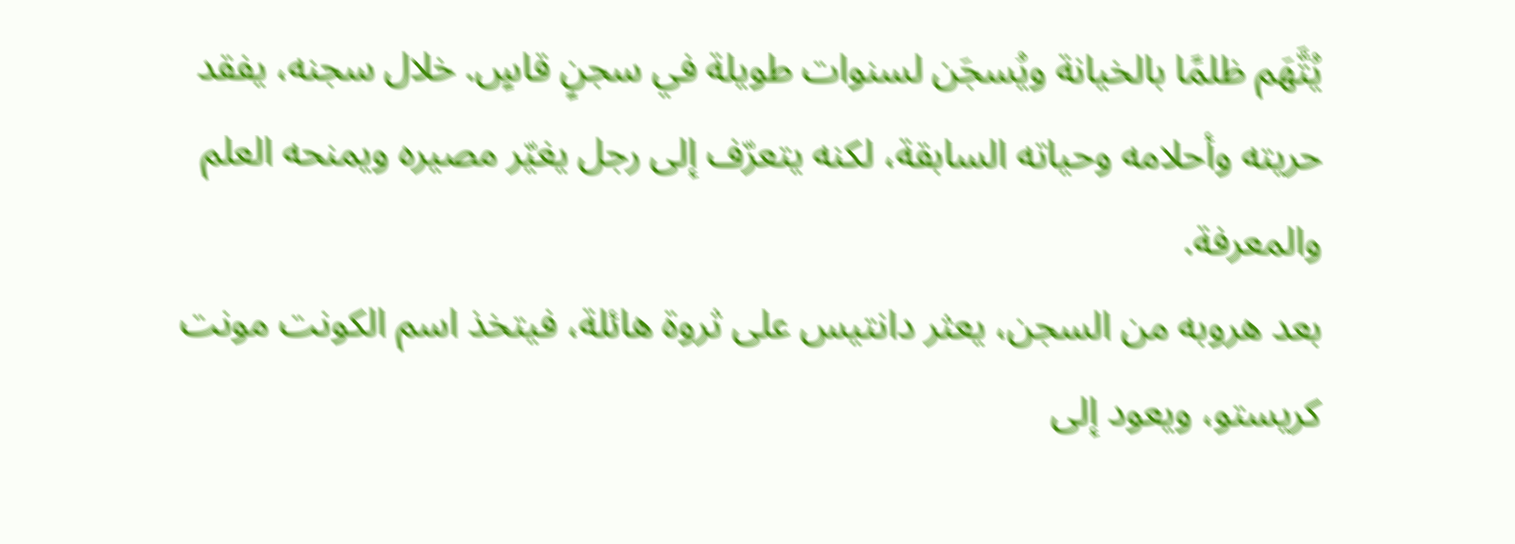يُتَّهَم ظلمًا بالخيانة ويُسجَن لسنوات طويلة في سجنٍ قاسٍ. خلال سجنه، يفقد حريته وأحلامه وحياته السابقة، لكنه يتعرّف إلى رجل يغيّر مصيره ويمنحه العلم والمعرفة.
بعد هروبه من السجن، يعثر دانتيس على ثروة هائلة، فيتخذ اسم الكونت مونت كريستو، ويعود إلى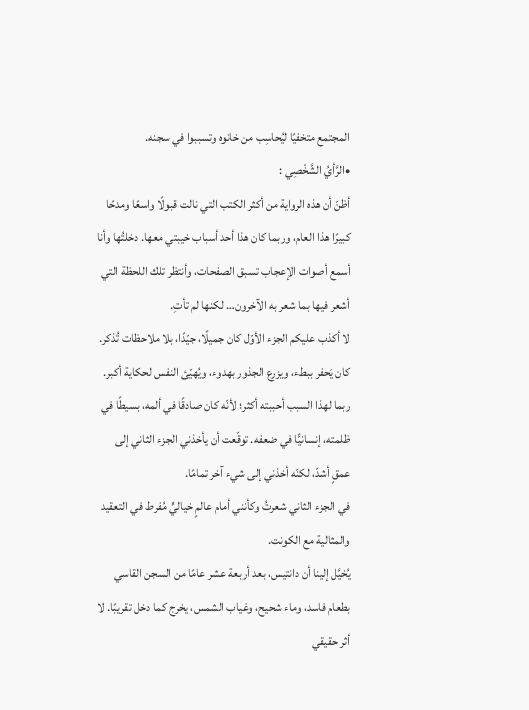المجتمع متخفيًا ليُحاسِب من خانوه وتسببوا في سجنه.
•الرَّأيُ الشَّخْصِي :
أظنّ أن هذه الرواية من أكثر الكتب التي نالت قبولًا واسعًا ومدحًا كبيرًا هذا العام، وربما كان هذا أحد أسباب خيبتي معها. دخلتُها وأنا أسمع أصوات الإعجاب تسبق الصفحات، وأنتظر تلك اللحظة التي أشعر فيها بما شعر به الآخرون… لكنها لم تأتِ.
لا أكذب عليكم الجزء الأوّل كان جميلًا، جيّدًا، بلا ملاحظات تُذكر. كان يَحفر ببطء، ويزرع الجذور بهدوء، ويُهيّئ النفس لحكاية أكبر. ربما لهذا السبب أحببته أكثر؛ لأنّه كان صادقًا في ألمه، بسيطًا في ظلمته، إنسانيًّا في ضعفه. توقّعت أن يأخذني الجزء الثاني إلى عمقٍ أشدّ، لكنّه أخذني إلى شيء آخر تمامًا.
في الجزء الثاني شعرتُ وكأنني أمام عالمٍ خياليٍّ مُفرط في التعقيد والمثالية مع الكونت.
يُخيَّل إلينا أن دانتيس، بعد أربعة عشر عامًا من السجن القاسي بطعام فاسد، وماء شحيح، وغياب الشمس، يخرج كما دخل تقريبًا. لا أثر حقيقي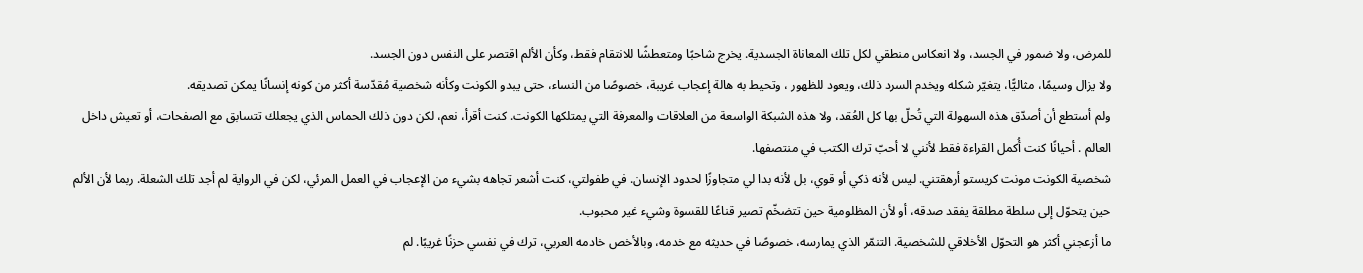للمرض، ولا ضمور في الجسد، ولا انعكاس منطقي لكل تلك المعاناة الجسدية. يخرج شاحبًا ومتعطشًا للانتقام فقط، وكأن الألم اقتصر على النفس دون الجسد.
ولا يزال وسيمًا، مثاليًّا، يتغيّر شكله ويخدم السرد ذلك، ويعود للظهور ، وتحيط به هالة إعجاب غريبة، خصوصًا من النساء، حتى يبدو الكونت وكأنه شخصية مُقدّسة أكثر من كونه إنسانًا يمكن تصديقه.
ولم أستطع أن أصدّق هذه السهولة التي تُحلّ بها كل العُقد، ولا هذه الشبكة الواسعة من العلاقات والمعرفة التي يمتلكها الكونت. كنت أقرأ، نعم، لكن دون ذلك الحماس الذي يجعلك تتسابق مع الصفحات، أو تعيش داخل العالم . أحيانًا كنت أُكمل القراءة فقط لأنني لا أحبّ ترك الكتب في منتصفها.
شخصية الكونت مونت كريستو أرهقتني. ليس لأنه ذكي أو قوي، بل لأنه بدا لي متجاوزًا لحدود الإنسان. في طفولتي، كنت أشعر تجاهه بشيء من الإعجاب في العمل المرئي، لكن في الرواية لم أجد تلك الشعلة. ربما لأن الألم حين يتحوّل إلى سلطة مطلقة يفقد صدقه، أو لأن المظلومية حين تتضخّم تصير قناعًا للقسوة وشيء غير محبوب.
ما أزعجني أكثر هو التحوّل الأخلاقي للشخصية. التنمّر الذي يمارسه، خصوصًا في حديثه مع خدمه، وبالأخص خادمه العربي، ترك في نفسي حزنًا غريبًا. لم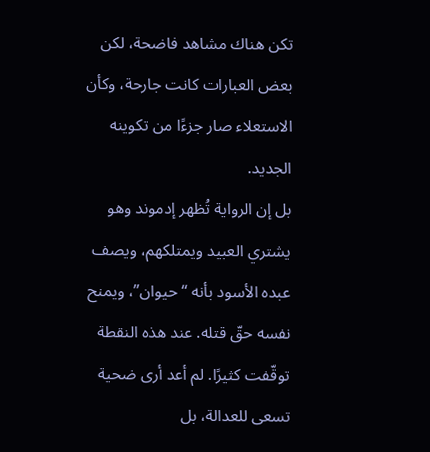تكن هناك مشاهد فاضحة، لكن بعض العبارات كانت جارحة، وكأن الاستعلاء صار جزءًا من تكوينه الجديد.
بل إن الرواية تُظهر إدموند وهو يشتري العبيد ويمتلكهم، ويصف عبده الأسود بأنه “حيوان”، ويمنح نفسه حقّ قتله. عند هذه النقطة توقّفت كثيرًا. لم أعد أرى ضحية تسعى للعدالة، بل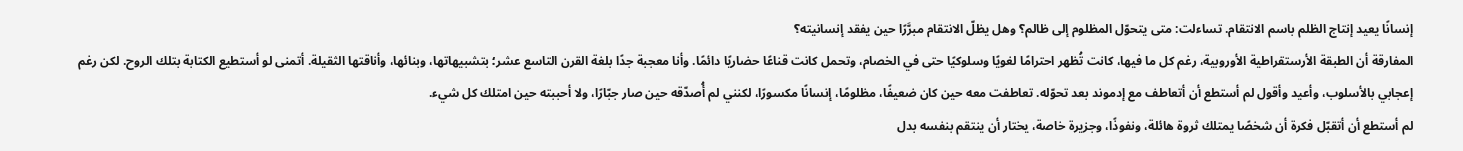إنسانًا يعيد إنتاج الظلم باسم الانتقام. تساءلت: متى يتحوّل المظلوم إلى ظالم؟ وهل يظلّ الانتقام مبرَّرًا حين يفقد إنسانيته؟
المفارقة أن الطبقة الأرستقراطية الأوروبية، رغم كل ما فيها، كانت تُظهر احترامًا لغويًا وسلوكيًا حتى في الخصام، وتحمل كانت قناعًا حضاريًا دائمًا. وأنا معجبة جدًا بلغة القرن التاسع عشر؛ بتشبيهاتها، وبنائها، وأناقتها الثقيلة. أتمنى لو أستطيع الكتابة بتلك الروح. لكن رغم إعجابي بالأسلوب، وأعيد وأقول لم أستطع أن أتعاطف مع إدموند بعد تحوّله. تعاطفت معه حين كان ضعيفًا، مظلومًا، إنسانًا مكسورًا، لكنني لم أُصدّقه حين صار جبّارًا، ولا أحببته حين امتلك كل شيء.
لم أستطع أن أتقبّل فكرة أن شخصًا يمتلك ثروة هائلة، ونفوذًا، وجزيرة خاصة، يختار أن ينتقم بنفسه بدل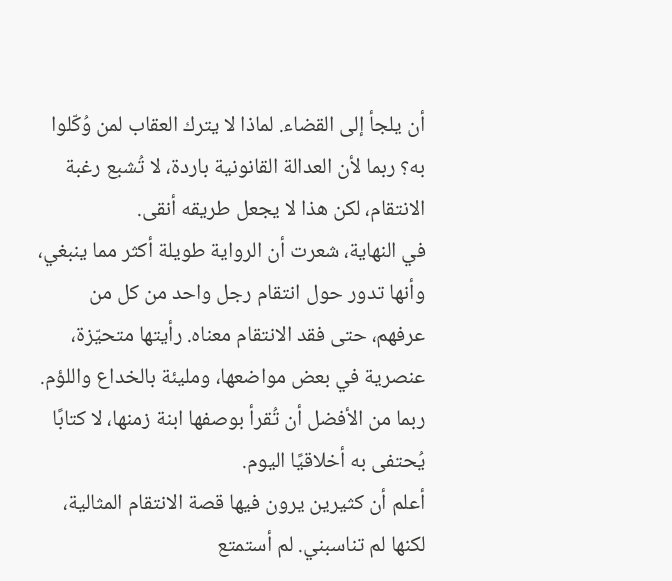أن يلجأ إلى القضاء. لماذا لا يترك العقاب لمن وُكّلوا به؟ ربما لأن العدالة القانونية باردة، لا تُشبع رغبة الانتقام، لكن هذا لا يجعل طريقه أنقى.
في النهاية، شعرت أن الرواية طويلة أكثر مما ينبغي، وأنها تدور حول انتقام رجل واحد من كل من عرفهم، حتى فقد الانتقام معناه. رأيتها متحيّزة، عنصرية في بعض مواضعها، ومليئة بالخداع واللؤم. ربما من الأفضل أن تُقرأ بوصفها ابنة زمنها، لا كتابًا يُحتفى به أخلاقيًا اليوم.
أعلم أن كثيرين يرون فيها قصة الانتقام المثالية، لكنها لم تناسبني. لم أستمتع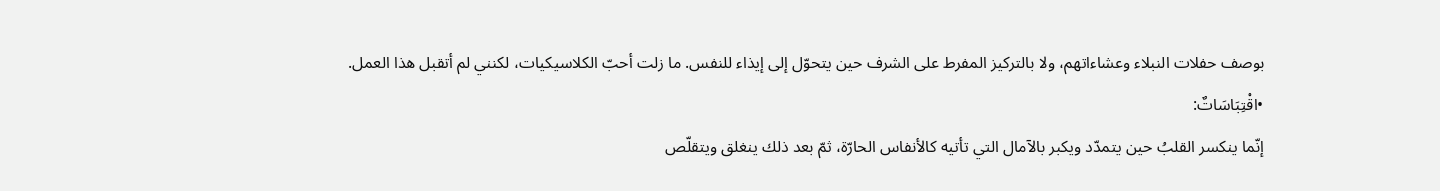بوصف حفلات النبلاء وعشاءاتهم، ولا بالتركيز المفرط على الشرف حين يتحوّل إلى إيذاء للنفس. ما زلت أحبّ الكلاسيكيات، لكنني لم أتقبل هذا العمل.
•اقْتِبَاسَاتٌ:
إنّما ينكسر القلبُ حين يتمدّد ويكبر بالآمال التي تأتيه كالأنفاس الحارّة، ثمّ بعد ذلك ينغلق ويتقلّص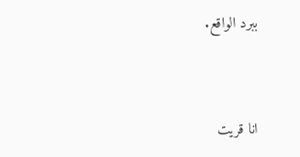ببرد الواقع.



انا قريت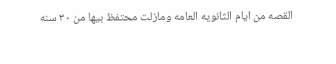القصه من ايام الثانويه العامه ومازلت محتفظ بيها من ٣٠ سنه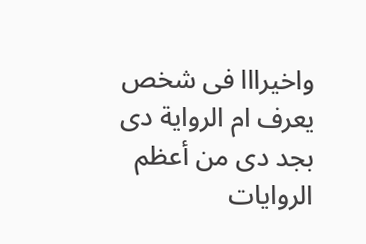واخيرااا فى شخص يعرف ام الرواية دى
بجد دى من أعظم الروايات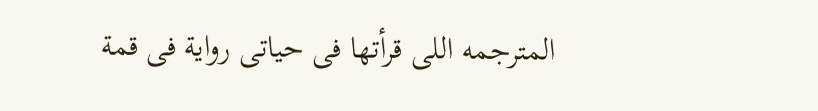المترجمه اللى قرأتها فى حياتى رواية فى قمة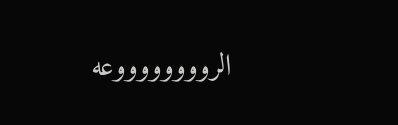الرووووووووعه